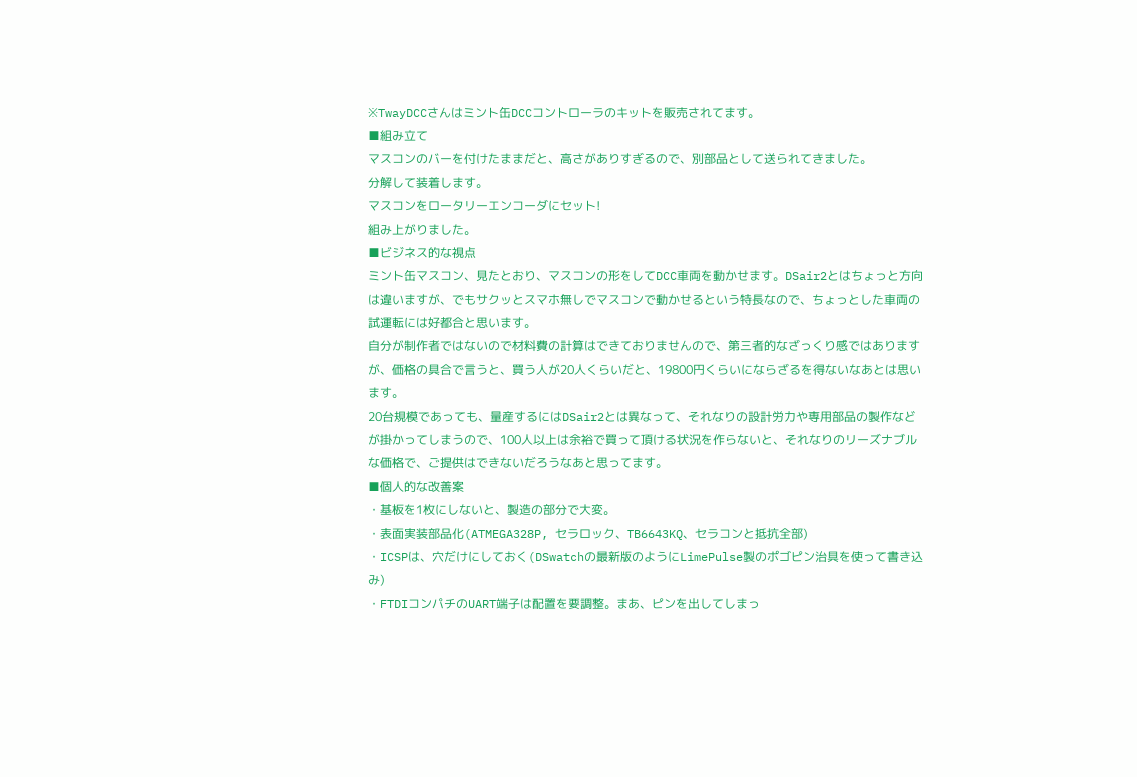※TwayDCCさんはミント缶DCCコントローラのキットを販売されてます。
■組み立て
マスコンのバーを付けたままだと、高さがありすぎるので、別部品として送られてきました。
分解して装着します。
マスコンをロータリーエンコーダにセット!
組み上がりました。
■ビジネス的な視点
ミント缶マスコン、見たとおり、マスコンの形をしてDCC車両を動かせます。DSair2とはちょっと方向は違いますが、でもサクッとスマホ無しでマスコンで動かせるという特長なので、ちょっとした車両の試運転には好都合と思います。
自分が制作者ではないので材料費の計算はできておりませんので、第三者的なざっくり感ではありますが、価格の具合で言うと、買う人が20人くらいだと、19800円くらいにならざるを得ないなあとは思います。
20台規模であっても、量産するにはDSair2とは異なって、それなりの設計労力や専用部品の製作などが掛かってしまうので、100人以上は余裕で買って頂ける状況を作らないと、それなりのリーズナブルな価格で、ご提供はできないだろうなあと思ってます。
■個人的な改善案
・基板を1枚にしないと、製造の部分で大変。
・表面実装部品化(ATMEGA328P, セラロック、TB6643KQ、セラコンと抵抗全部)
・ICSPは、穴だけにしておく(DSwatchの最新版のようにLimePulse製のポゴピン治具を使って書き込み)
・FTDIコンパチのUART端子は配置を要調整。まあ、ピンを出してしまっ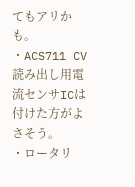てもアリかも。
・ACS711 CV読み出し用電流センサICは付けた方がよさそう。
・ロータリ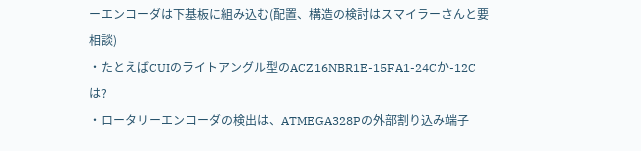ーエンコーダは下基板に組み込む(配置、構造の検討はスマイラーさんと要相談)
・たとえばCUIのライトアングル型のACZ16NBR1E-15FA1-24Cか-12Cは?
・ロータリーエンコーダの検出は、ATMEGA328Pの外部割り込み端子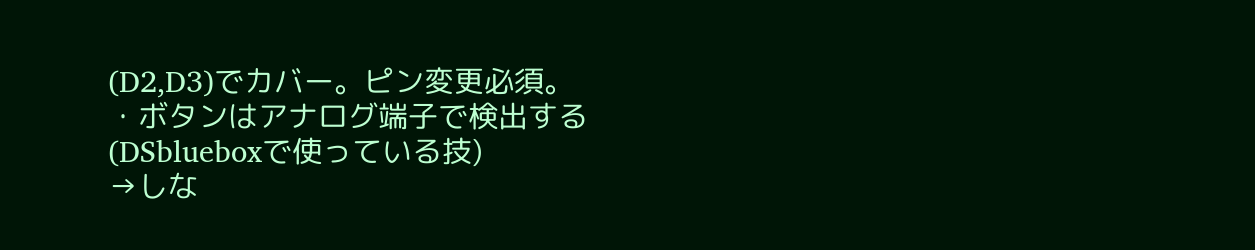(D2,D3)でカバー。ピン変更必須。
・ボタンはアナログ端子で検出する(DSblueboxで使っている技)
→しな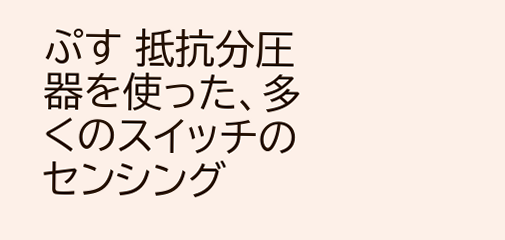ぷす 抵抗分圧器を使った、多くのスイッチのセンシング